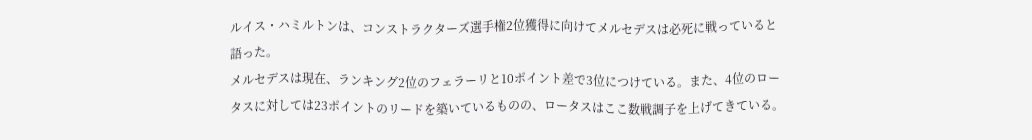ルイス・ハミルトンは、コンストラクターズ選手権2位獲得に向けてメルセデスは必死に戦っていると語った。
メルセデスは現在、ランキング2位のフェラーリと10ポイント差で3位につけている。また、4位のロータスに対しては23ポイントのリードを築いているものの、ロータスはここ数戦調子を上げてきている。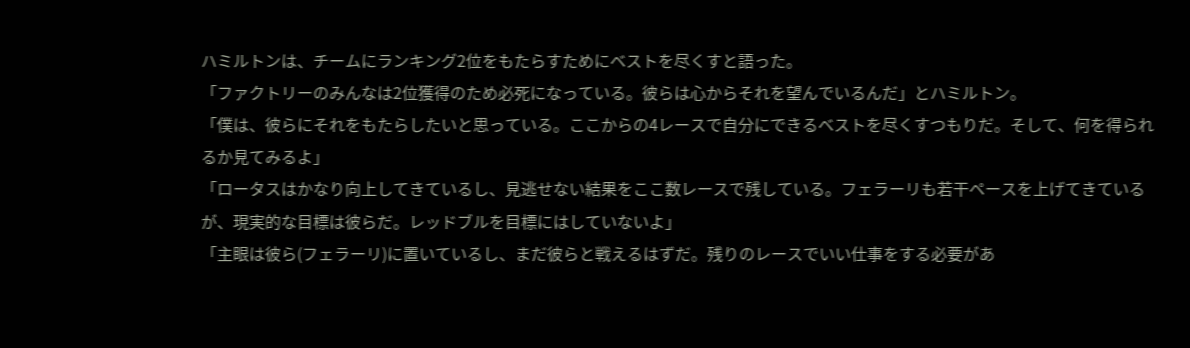ハミルトンは、チームにランキング2位をもたらすためにベストを尽くすと語った。
「ファクトリーのみんなは2位獲得のため必死になっている。彼らは心からそれを望んでいるんだ」とハミルトン。
「僕は、彼らにそれをもたらしたいと思っている。ここからの4レースで自分にできるベストを尽くすつもりだ。そして、何を得られるか見てみるよ」
「ロータスはかなり向上してきているし、見逃せない結果をここ数レースで残している。フェラーリも若干ペースを上げてきているが、現実的な目標は彼らだ。レッドブルを目標にはしていないよ」
「主眼は彼ら(フェラーリ)に置いているし、まだ彼らと戦えるはずだ。残りのレースでいい仕事をする必要があ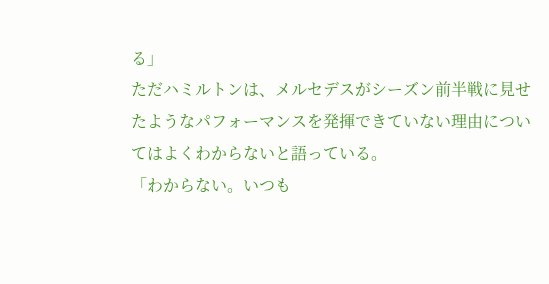る」
ただハミルトンは、メルセデスがシーズン前半戦に見せたようなパフォーマンスを発揮できていない理由についてはよくわからないと語っている。
「わからない。いつも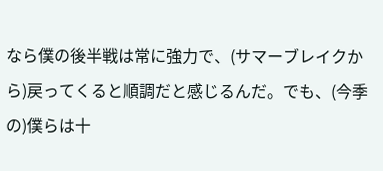なら僕の後半戦は常に強力で、(サマーブレイクから)戻ってくると順調だと感じるんだ。でも、(今季の)僕らは十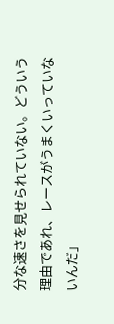分な速さを見せられていない。どういう理由であれ、レースがうまくいっていないんだ」